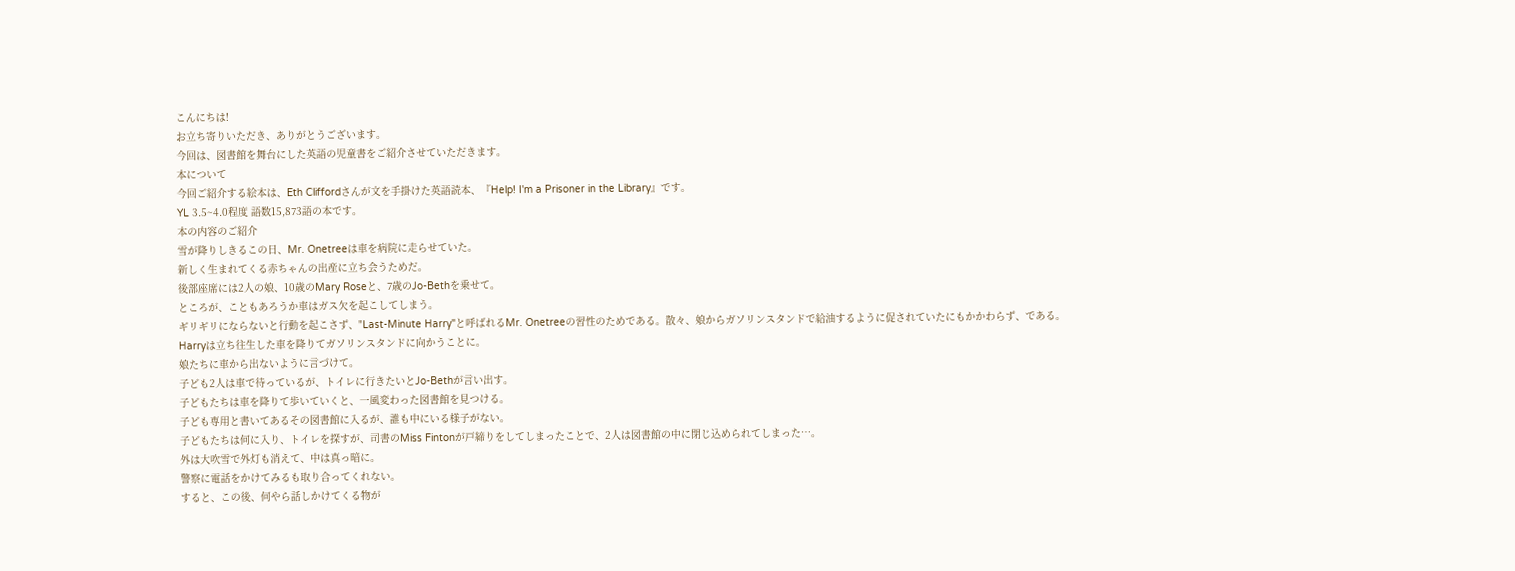こんにちは!
お立ち寄りいただき、ありがとうございます。
今回は、図書館を舞台にした英語の児童書をご紹介させていただきます。
本について
今回ご紹介する絵本は、Eth Cliffordさんが文を手掛けた英語読本、『Help! I'm a Prisoner in the Library』です。
YL 3.5~4.0程度 語数15,873語の本です。
本の内容のご紹介
雪が降りしきるこの日、Mr. Onetreeは車を病院に走らせていた。
新しく生まれてくる赤ちゃんの出産に立ち会うためだ。
後部座席には2人の娘、10歳のMary Roseと、7歳のJo-Bethを乗せて。
ところが、こともあろうか車はガス欠を起こしてしまう。
ギリギリにならないと行動を起こさず、"Last-Minute Harry"と呼ばれるMr. Onetreeの習性のためである。散々、娘からガソリンスタンドで給油するように促されていたにもかかわらず、である。
Harryは立ち往生した車を降りてガソリンスタンドに向かうことに。
娘たちに車から出ないように言づけて。
子ども2人は車で待っているが、トイレに行きたいとJo-Bethが言い出す。
子どもたちは車を降りて歩いていくと、一風変わった図書館を見つける。
子ども専用と書いてあるその図書館に入るが、誰も中にいる様子がない。
子どもたちは何に入り、トイレを探すが、司書のMiss Fintonが戸締りをしてしまったことで、2人は図書館の中に閉じ込められてしまった…。
外は大吹雪で外灯も消えて、中は真っ暗に。
警察に電話をかけてみるも取り合ってくれない。
すると、この後、何やら話しかけてくる物が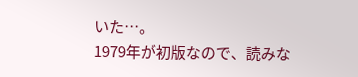いた…。
1979年が初版なので、読みな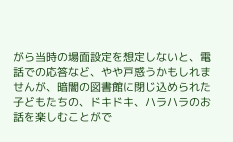がら当時の場面設定を想定しないと、電話での応答など、やや戸惑うかもしれませんが、暗闇の図書館に閉じ込められた子どもたちの、ドキドキ、ハラハラのお話を楽しむことがで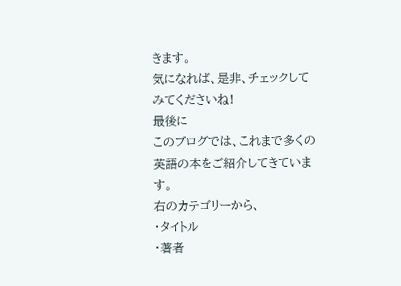きます。
気になれば、是非、チェックしてみてくださいね!
最後に
このブログでは、これまで多くの英語の本をご紹介してきています。
右のカテゴリーから、
・タイトル
・著者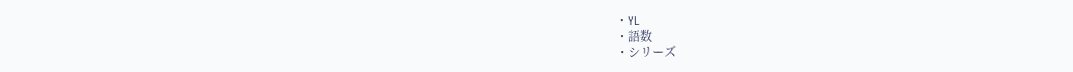・YL
・語数
・シリーズ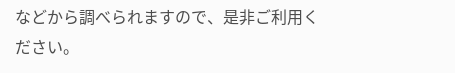などから調べられますので、是非ご利用ください。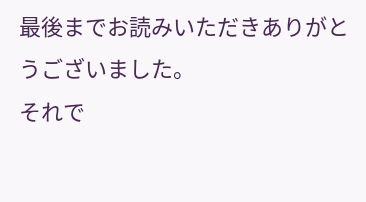最後までお読みいただきありがとうございました。
それで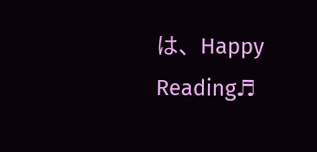は、Happy Reading♬